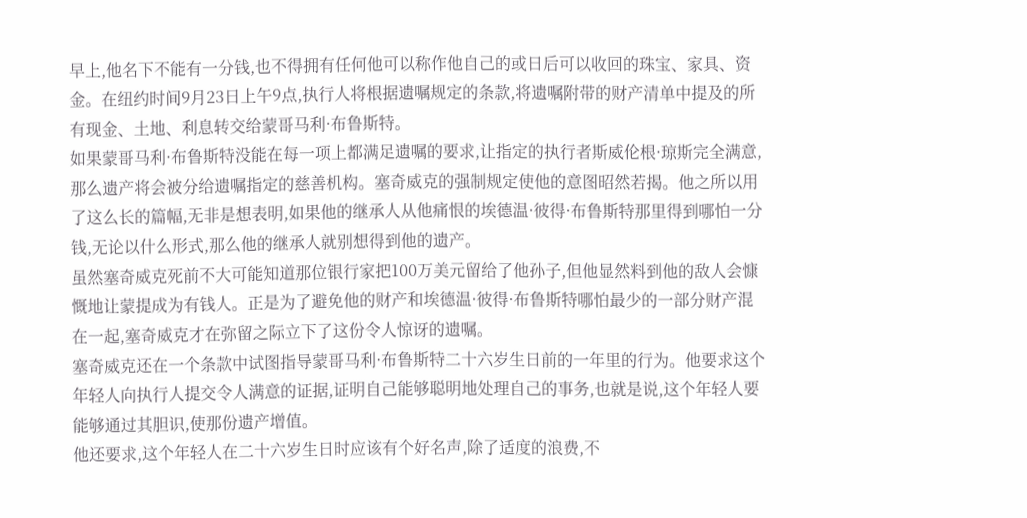早上,他名下不能有一分钱,也不得拥有任何他可以称作他自己的或日后可以收回的珠宝、家具、资金。在纽约时间9月23日上午9点,执行人将根据遗嘱规定的条款,将遗嘱附带的财产清单中提及的所有现金、土地、利息转交给蒙哥马利·布鲁斯特。
如果蒙哥马利·布鲁斯特没能在每一项上都满足遗嘱的要求,让指定的执行者斯威伦根·琼斯完全满意,那么遗产将会被分给遗嘱指定的慈善机构。塞奇威克的强制规定使他的意图昭然若揭。他之所以用了这么长的篇幅,无非是想表明,如果他的继承人从他痛恨的埃德温·彼得·布鲁斯特那里得到哪怕一分钱,无论以什么形式,那么他的继承人就别想得到他的遗产。
虽然塞奇威克死前不大可能知道那位银行家把100万美元留给了他孙子,但他显然料到他的敌人会慷慨地让蒙提成为有钱人。正是为了避免他的财产和埃德温·彼得·布鲁斯特哪怕最少的一部分财产混在一起,塞奇威克才在弥留之际立下了这份令人惊讶的遗嘱。
塞奇威克还在一个条款中试图指导蒙哥马利·布鲁斯特二十六岁生日前的一年里的行为。他要求这个年轻人向执行人提交令人满意的证据,证明自己能够聪明地处理自己的事务,也就是说,这个年轻人要能够通过其胆识,使那份遗产增值。
他还要求,这个年轻人在二十六岁生日时应该有个好名声,除了适度的浪费,不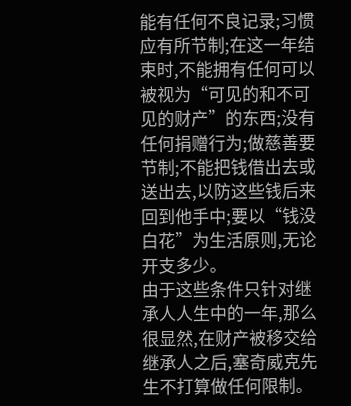能有任何不良记录;习惯应有所节制;在这一年结束时,不能拥有任何可以被视为“可见的和不可见的财产”的东西;没有任何捐赠行为;做慈善要节制;不能把钱借出去或送出去,以防这些钱后来回到他手中;要以“钱没白花”为生活原则,无论开支多少。
由于这些条件只针对继承人人生中的一年,那么很显然,在财产被移交给继承人之后,塞奇威克先生不打算做任何限制。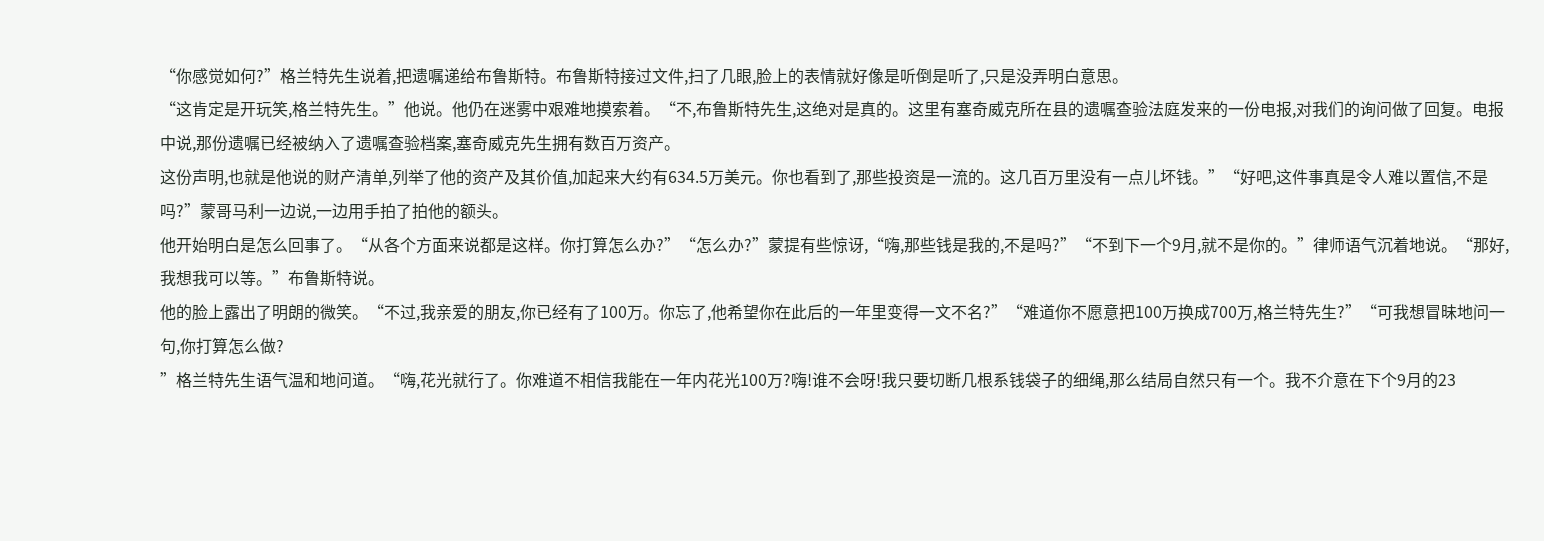“你感觉如何?”格兰特先生说着,把遗嘱递给布鲁斯特。布鲁斯特接过文件,扫了几眼,脸上的表情就好像是听倒是听了,只是没弄明白意思。
“这肯定是开玩笑,格兰特先生。”他说。他仍在迷雾中艰难地摸索着。“不,布鲁斯特先生,这绝对是真的。这里有塞奇威克所在县的遗嘱查验法庭发来的一份电报,对我们的询问做了回复。电报中说,那份遗嘱已经被纳入了遗嘱查验档案,塞奇威克先生拥有数百万资产。
这份声明,也就是他说的财产清单,列举了他的资产及其价值,加起来大约有634.5万美元。你也看到了,那些投资是一流的。这几百万里没有一点儿坏钱。”“好吧,这件事真是令人难以置信,不是吗?”蒙哥马利一边说,一边用手拍了拍他的额头。
他开始明白是怎么回事了。“从各个方面来说都是这样。你打算怎么办?”“怎么办?”蒙提有些惊讶,“嗨,那些钱是我的,不是吗?”“不到下一个9月,就不是你的。”律师语气沉着地说。“那好,我想我可以等。”布鲁斯特说。
他的脸上露出了明朗的微笑。“不过,我亲爱的朋友,你已经有了100万。你忘了,他希望你在此后的一年里变得一文不名?”“难道你不愿意把100万换成700万,格兰特先生?”“可我想冒昧地问一句,你打算怎么做?
”格兰特先生语气温和地问道。“嗨,花光就行了。你难道不相信我能在一年内花光100万?嗨!谁不会呀!我只要切断几根系钱袋子的细绳,那么结局自然只有一个。我不介意在下个9月的23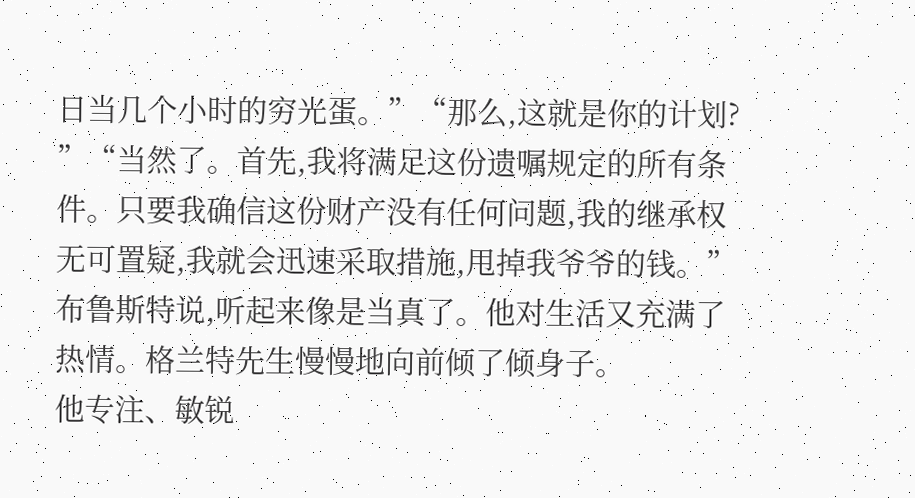日当几个小时的穷光蛋。”“那么,这就是你的计划?
”“当然了。首先,我将满足这份遗嘱规定的所有条件。只要我确信这份财产没有任何问题,我的继承权无可置疑,我就会迅速采取措施,甩掉我爷爷的钱。”布鲁斯特说,听起来像是当真了。他对生活又充满了热情。格兰特先生慢慢地向前倾了倾身子。
他专注、敏锐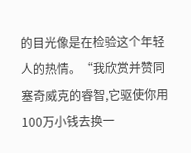的目光像是在检验这个年轻人的热情。“我欣赏并赞同塞奇威克的睿智,它驱使你用100万小钱去换一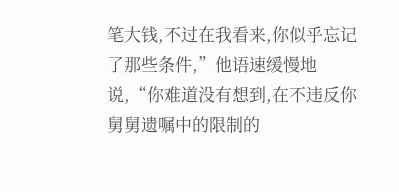笔大钱,不过在我看来,你似乎忘记了那些条件,”他语速缓慢地说,“你难道没有想到,在不违反你舅舅遗嘱中的限制的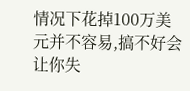情况下花掉100万美元并不容易,搞不好会让你失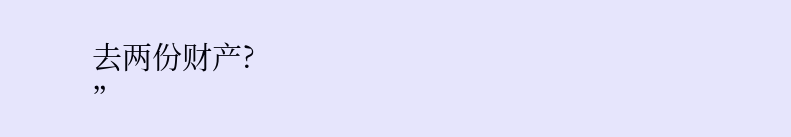去两份财产?
”